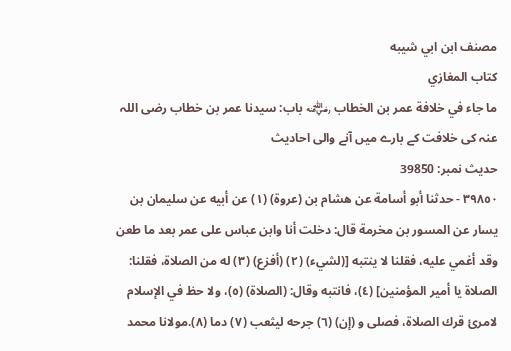مصنف ابن ابي شيبه
كتاب المغازي
ما جاء في خلافة عمر بن الخطاب ﵁ باب: سیدنا عمر بن خطاب رضی اللہ عنہ کی خلافت کے بارے میں آنے والی احادیث
حدیث نمبر: 39850
٣٩٨٥٠ - حدثنا أبو أسامة عن هشام بن (عروة) (١) عن أبيه عن سليمان بن يسار عن المسور بن مخرمة قال: دخلت أنا وابن عباس على عمر بعد ما طعن وقد أغمي عليه، فقلنا لا ينتبه [(لشيء) (٢) (أفزع) (٣) له من الصلاة، فقلنا: الصلاة يا أمير المؤمنين] (٤)، فانتبه وقال: (الصلاة) (٥)، ولا حظ في الإسلام لامرئ قرك الصلاة، فصلى و (إن) (٦) جرحه ليثعب (٧) دما (٨).مولانا محمد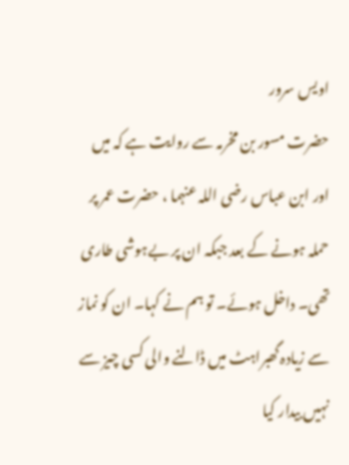اویس سرور
حضرت مسور بن مخرمہ سے روایت ہے کہ میں اور ابن عباس رضی اللہ عنہما ، حضرت عمر پر حملہ ہونے کے بعد جبکہ ان پر بےہوشی طاری تھی۔ داخل ہوئے۔ تو ہم نے کہا۔ ان کو نماز سے زیادہ گھبراہٹ میں ڈالنے والی کسی چیز سے نہیں بیدار کیا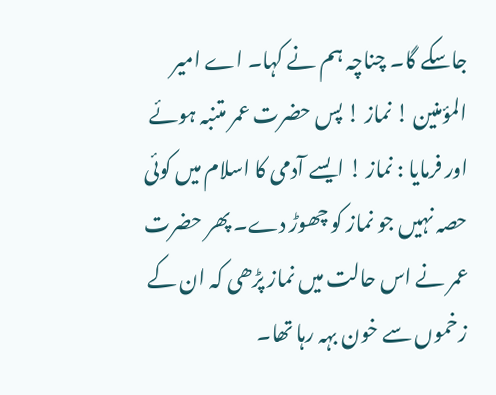جاسکے گا۔ چناچہ ہم نے کہا۔ اے امیر المؤمنین ! نماز ! پس حضرت عمر متنبہ ہوئے اور فرمایا : نماز ! ایسے آدمی کا اسلام میں کوئی حصہ نہیں جو نماز کو چھوڑ دے۔ پھر حضرت عمر نے اس حالت میں نماز پڑھی کہ ان کے زخموں سے خون بہہ رہا تھا۔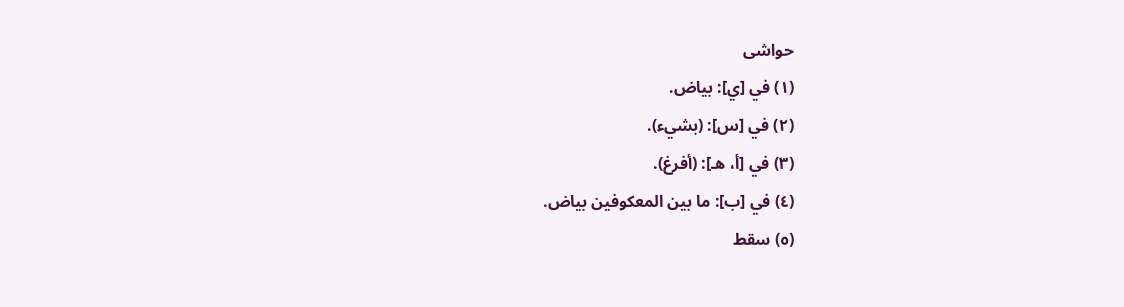حواشی
(١) في [ي]: بياض.
(٢) في [س]: (بشيء).
(٣) في [أ، هـ]: (أفرغ).
(٤) في [ب]: ما بين المعكوفين بياض.
(٥) سقط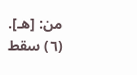من: [هـ].
(٦) سقط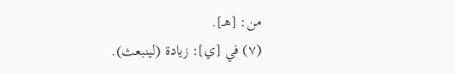من: [هـ].
(٧) في [ي]: زيادة (لينبعث).